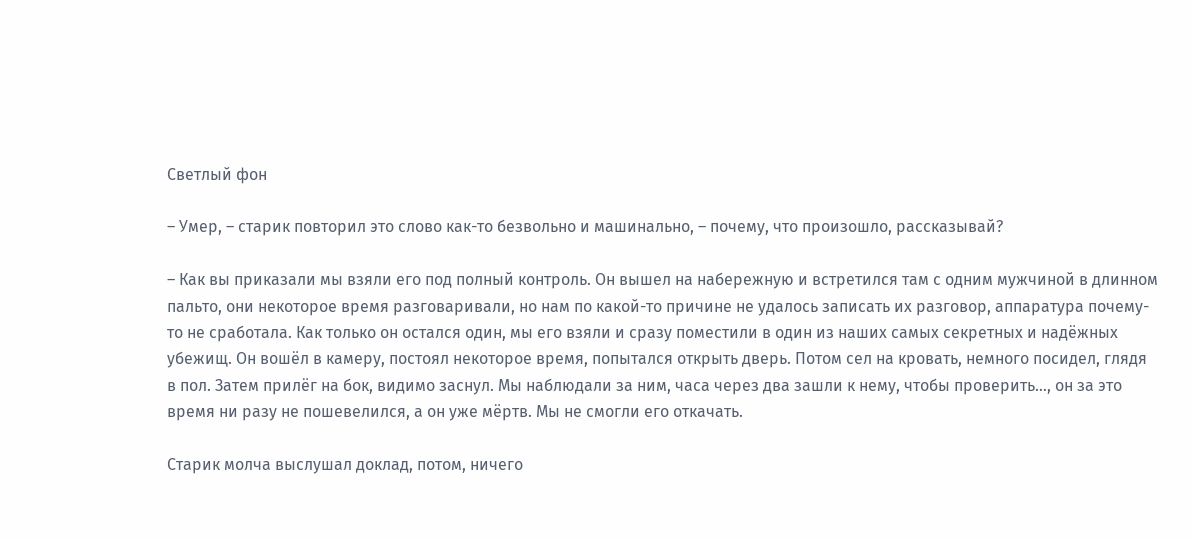Светлый фон

– Умер, – старик повторил это слово как-то безвольно и машинально, – почему, что произошло, рассказывай?

– Как вы приказали мы взяли его под полный контроль. Он вышел на набережную и встретился там с одним мужчиной в длинном пальто, они некоторое время разговаривали, но нам по какой-то причине не удалось записать их разговор, аппаратура почему-то не сработала. Как только он остался один, мы его взяли и сразу поместили в один из наших самых секретных и надёжных убежищ. Он вошёл в камеру, постоял некоторое время, попытался открыть дверь. Потом сел на кровать, немного посидел, глядя в пол. Затем прилёг на бок, видимо заснул. Мы наблюдали за ним, часа через два зашли к нему, чтобы проверить…, он за это время ни разу не пошевелился, а он уже мёртв. Мы не смогли его откачать.

Старик молча выслушал доклад, потом, ничего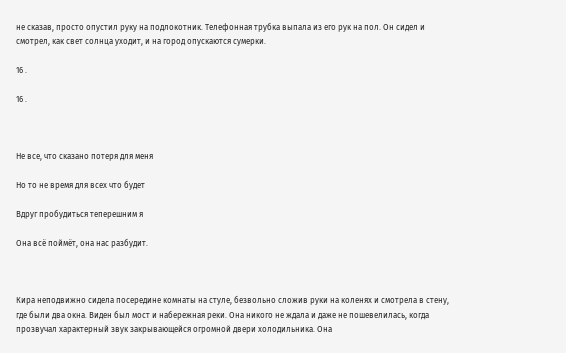не сказав, просто опустил руку на подлокотник. Телефонная трубка выпала из его рук на пол. Он сидел и смотрел, как свет солнца уходит, и на город опускаются сумерки.

16 .

16 .



Не все, что сказано потеря для меня

Но то не время для всех что будет

Вдруг пробудиться теперешним я

Она всё поймёт, она нас разбудит.



Кира неподвижно сидела посередине комнаты на стуле, безвольно сложив руки на коленях и смотрела в стену, где были два окна. Виден был мост и набережная реки. Она никого не ждала и даже не пошевелилась, когда прозвучал характерный звук закрывающейся огромной двери холодильника. Она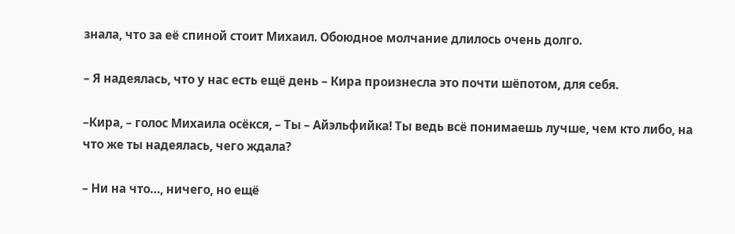знала, что за её спиной стоит Михаил. Обоюдное молчание длилось очень долго.

– Я надеялась, что у нас есть ещё день – Кира произнесла это почти шёпотом, для себя.

–Кира, – голос Михаила осёкся, – Ты – Айэльфийка! Ты ведь всё понимаешь лучше, чем кто либо, на что же ты надеялась, чего ждала?

– Ни на что…, ничего, но ещё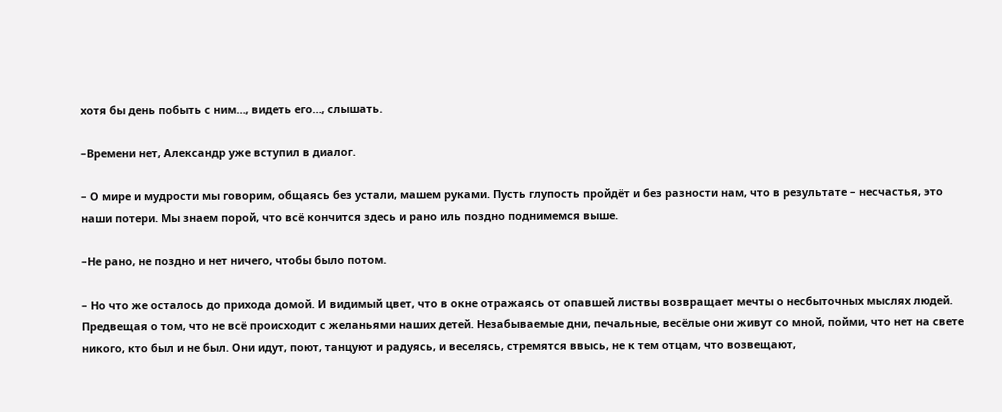хотя бы день побыть с ним…, видеть его…, слышать.

–Времени нет, Александр уже вступил в диалог.

– О мире и мудрости мы говорим, общаясь без устали, машем руками. Пусть глупость пройдёт и без разности нам, что в результате – несчастья, это наши потери. Мы знаем порой, что всё кончится здесь и рано иль поздно поднимемся выше.

–Не рано, не поздно и нет ничего, чтобы было потом.

– Но что же осталось до прихода домой. И видимый цвет, что в окне отражаясь от опавшей листвы возвращает мечты о несбыточных мыслях людей. Предвещая о том, что не всё происходит с желаньями наших детей. Незабываемые дни, печальные, весёлые они живут со мной, пойми, что нет на свете никого, кто был и не был. Они идут, поют, танцуют и радуясь, и веселясь, стремятся ввысь, не к тем отцам, что возвещают,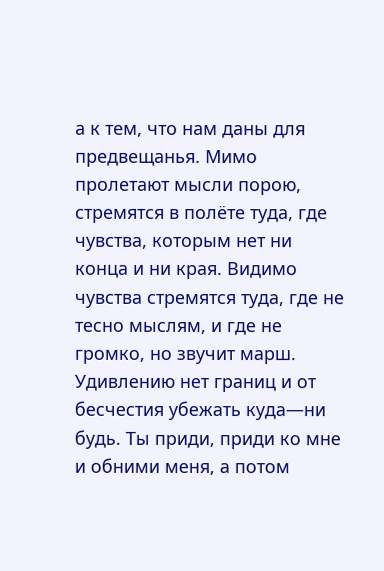а к тем, что нам даны для предвещанья. Мимо пролетают мысли порою, стремятся в полёте туда, где чувства, которым нет ни конца и ни края. Видимо чувства стремятся туда, где не тесно мыслям, и где не громко, но звучит марш. Удивлению нет границ и от бесчестия убежать куда—ни будь. Ты приди, приди ко мне и обними меня, а потом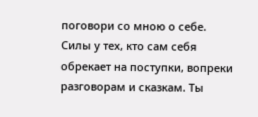поговори со мною о себе. Силы у тех, кто сам себя обрекает на поступки, вопреки разговорам и сказкам. Ты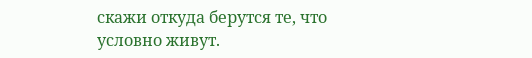скажи откуда берутся те, что условно живут.